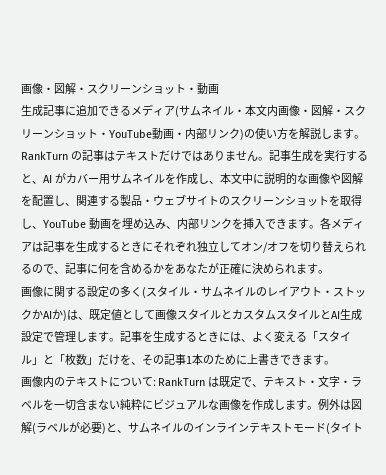画像・図解・スクリーンショット・動画
生成記事に追加できるメディア(サムネイル・本文内画像・図解・スクリーンショット・YouTube動画・内部リンク)の使い方を解説します。
RankTurn の記事はテキストだけではありません。記事生成を実行すると、AI がカバー用サムネイルを作成し、本文中に説明的な画像や図解を配置し、関連する製品・ウェブサイトのスクリーンショットを取得し、YouTube 動画を埋め込み、内部リンクを挿入できます。各メディアは記事を生成するときにそれぞれ独立してオン/オフを切り替えられるので、記事に何を含めるかをあなたが正確に決められます。
画像に関する設定の多く(スタイル・サムネイルのレイアウト・ストックかAIか)は、既定値として画像スタイルとカスタムスタイルとAI生成設定で管理します。記事を生成するときには、よく変える「スタイル」と「枚数」だけを、その記事1本のために上書きできます。
画像内のテキストについて: RankTurn は既定で、テキスト・文字・ラベルを一切含まない純粋にビジュアルな画像を作成します。例外は図解(ラベルが必要)と、サムネイルのインラインテキストモード(タイト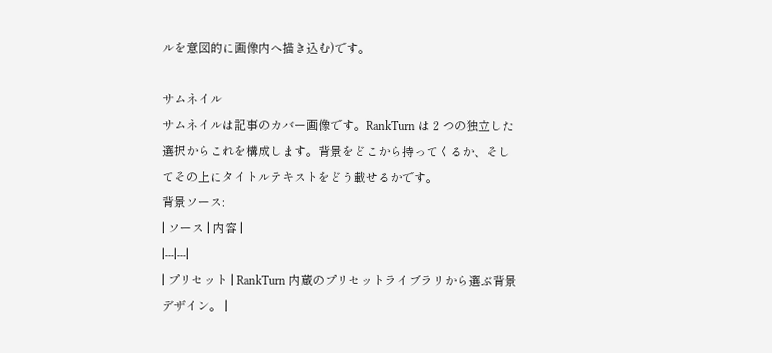ルを意図的に画像内へ描き込む)です。

サムネイル
サムネイルは記事のカバー画像です。RankTurn は 2 つの独立した選択からこれを構成します。背景をどこから持ってくるか、そしてその上にタイトルテキストをどう載せるかです。
背景ソース:
| ソース | 内容 |
|---|---|
| プリセット | RankTurn 内蔵のプリセットライブラリから選ぶ背景デザイン。 |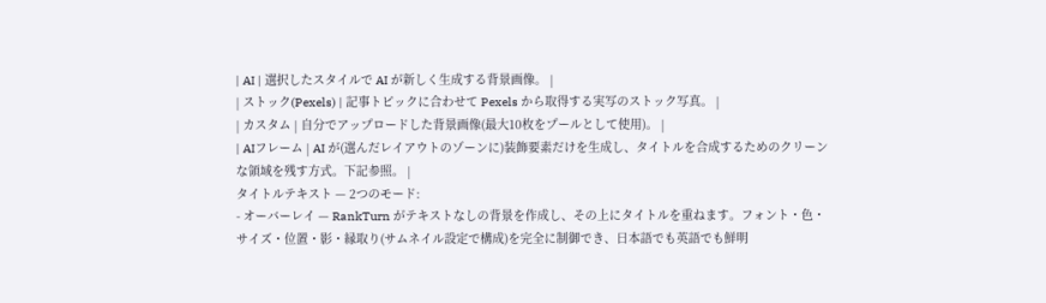| AI | 選択したスタイルで AI が新しく生成する背景画像。 |
| ストック(Pexels) | 記事トピックに合わせて Pexels から取得する実写のストック写真。 |
| カスタム | 自分でアップロードした背景画像(最大10枚をプールとして使用)。 |
| AIフレーム | AI が(選んだレイアウトのゾーンに)装飾要素だけを生成し、タイトルを合成するためのクリーンな領域を残す方式。下記参照。 |
タイトルテキスト — 2つのモード:
- オーバーレイ — RankTurn がテキストなしの背景を作成し、その上にタイトルを重ねます。フォント・色・サイズ・位置・影・縁取り(サムネイル設定で構成)を完全に制御でき、日本語でも英語でも鮮明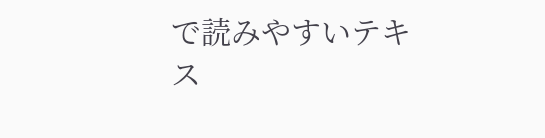で読みやすいテキス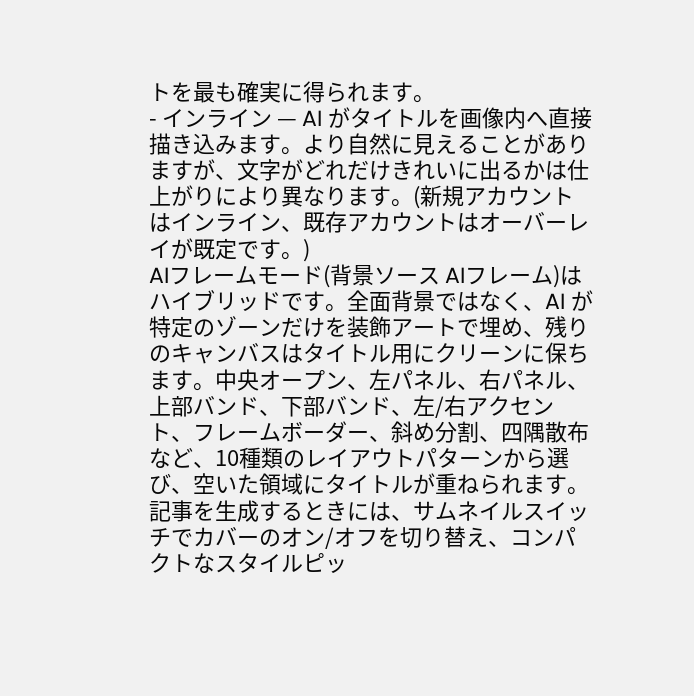トを最も確実に得られます。
- インライン — AI がタイトルを画像内へ直接描き込みます。より自然に見えることがありますが、文字がどれだけきれいに出るかは仕上がりにより異なります。(新規アカウントはインライン、既存アカウントはオーバーレイが既定です。)
AIフレームモード(背景ソース AIフレーム)はハイブリッドです。全面背景ではなく、AI が特定のゾーンだけを装飾アートで埋め、残りのキャンバスはタイトル用にクリーンに保ちます。中央オープン、左パネル、右パネル、上部バンド、下部バンド、左/右アクセント、フレームボーダー、斜め分割、四隅散布など、10種類のレイアウトパターンから選び、空いた領域にタイトルが重ねられます。
記事を生成するときには、サムネイルスイッチでカバーのオン/オフを切り替え、コンパクトなスタイルピッ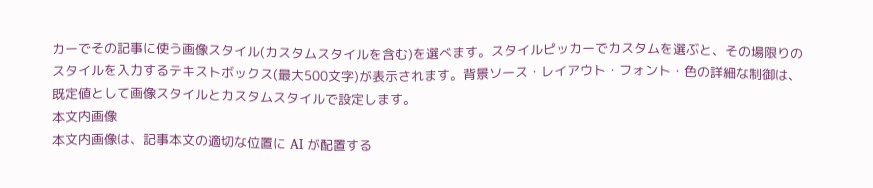カーでその記事に使う画像スタイル(カスタムスタイルを含む)を選べます。スタイルピッカーでカスタムを選ぶと、その場限りのスタイルを入力するテキストボックス(最大500文字)が表示されます。背景ソース・レイアウト・フォント・色の詳細な制御は、既定値として画像スタイルとカスタムスタイルで設定します。
本文内画像
本文内画像は、記事本文の適切な位置に AI が配置する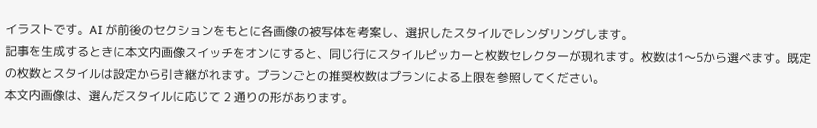イラストです。AI が前後のセクションをもとに各画像の被写体を考案し、選択したスタイルでレンダリングします。
記事を生成するときに本文内画像スイッチをオンにすると、同じ行にスタイルピッカーと枚数セレクターが現れます。枚数は1〜5から選べます。既定の枚数とスタイルは設定から引き継がれます。プランごとの推奨枚数はプランによる上限を参照してください。
本文内画像は、選んだスタイルに応じて 2 通りの形があります。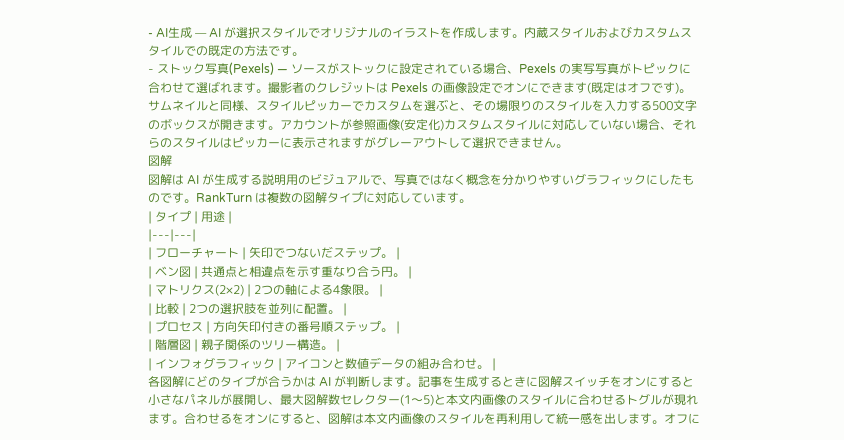- AI生成 — AI が選択スタイルでオリジナルのイラストを作成します。内蔵スタイルおよびカスタムスタイルでの既定の方法です。
- ストック写真(Pexels) — ソースがストックに設定されている場合、Pexels の実写写真がトピックに合わせて選ばれます。撮影者のクレジットは Pexels の画像設定でオンにできます(既定はオフです)。
サムネイルと同様、スタイルピッカーでカスタムを選ぶと、その場限りのスタイルを入力する500文字のボックスが開きます。アカウントが参照画像(安定化)カスタムスタイルに対応していない場合、それらのスタイルはピッカーに表示されますがグレーアウトして選択できません。
図解
図解は AI が生成する説明用のビジュアルで、写真ではなく概念を分かりやすいグラフィックにしたものです。RankTurn は複数の図解タイプに対応しています。
| タイプ | 用途 |
|---|---|
| フローチャート | 矢印でつないだステップ。 |
| ベン図 | 共通点と相違点を示す重なり合う円。 |
| マトリクス(2×2) | 2つの軸による4象限。 |
| 比較 | 2つの選択肢を並列に配置。 |
| プロセス | 方向矢印付きの番号順ステップ。 |
| 階層図 | 親子関係のツリー構造。 |
| インフォグラフィック | アイコンと数値データの組み合わせ。 |
各図解にどのタイプが合うかは AI が判断します。記事を生成するときに図解スイッチをオンにすると小さなパネルが展開し、最大図解数セレクター(1〜5)と本文内画像のスタイルに合わせるトグルが現れます。合わせるをオンにすると、図解は本文内画像のスタイルを再利用して統一感を出します。オフに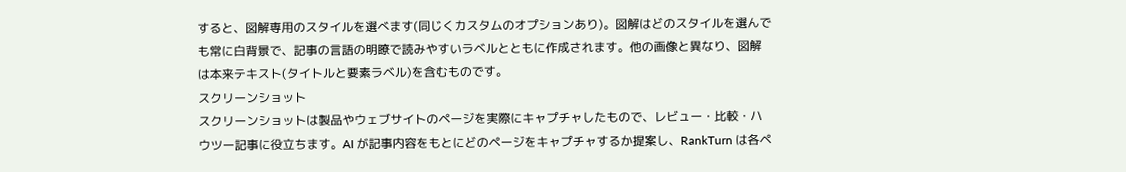すると、図解専用のスタイルを選べます(同じくカスタムのオプションあり)。図解はどのスタイルを選んでも常に白背景で、記事の言語の明瞭で読みやすいラベルとともに作成されます。他の画像と異なり、図解は本来テキスト(タイトルと要素ラベル)を含むものです。
スクリーンショット
スクリーンショットは製品やウェブサイトのページを実際にキャプチャしたもので、レビュー・比較・ハウツー記事に役立ちます。AI が記事内容をもとにどのページをキャプチャするか提案し、RankTurn は各ペ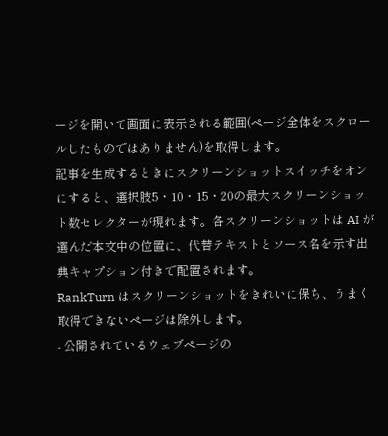ージを開いて画面に表示される範囲(ページ全体をスクロールしたものではありません)を取得します。
記事を生成するときにスクリーンショットスイッチをオンにすると、選択肢5・10・15・20の最大スクリーンショット数セレクターが現れます。各スクリーンショットは AI が選んだ本文中の位置に、代替テキストとソース名を示す出典キャプション付きで配置されます。
RankTurn はスクリーンショットをきれいに保ち、うまく取得できないページは除外します。
- 公開されているウェブページの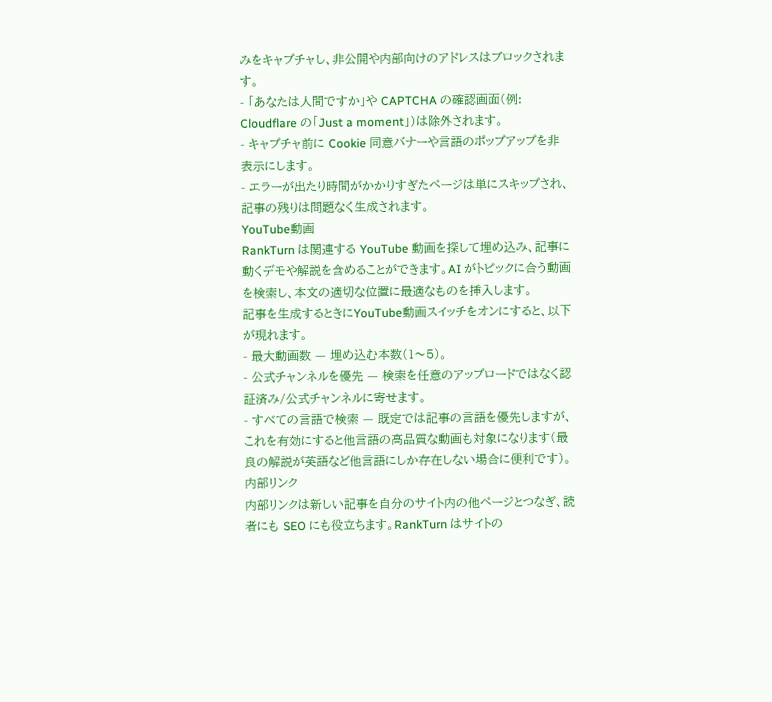みをキャプチャし、非公開や内部向けのアドレスはブロックされます。
- 「あなたは人間ですか」や CAPTCHA の確認画面(例: Cloudflare の「Just a moment」)は除外されます。
- キャプチャ前に Cookie 同意バナーや言語のポップアップを非表示にします。
- エラーが出たり時間がかかりすぎたページは単にスキップされ、記事の残りは問題なく生成されます。
YouTube動画
RankTurn は関連する YouTube 動画を探して埋め込み、記事に動くデモや解説を含めることができます。AI がトピックに合う動画を検索し、本文の適切な位置に最適なものを挿入します。
記事を生成するときにYouTube動画スイッチをオンにすると、以下が現れます。
- 最大動画数 — 埋め込む本数(1〜5)。
- 公式チャンネルを優先 — 検索を任意のアップロードではなく認証済み/公式チャンネルに寄せます。
- すべての言語で検索 — 既定では記事の言語を優先しますが、これを有効にすると他言語の高品質な動画も対象になります(最良の解説が英語など他言語にしか存在しない場合に便利です)。
内部リンク
内部リンクは新しい記事を自分のサイト内の他ページとつなぎ、読者にも SEO にも役立ちます。RankTurn はサイトの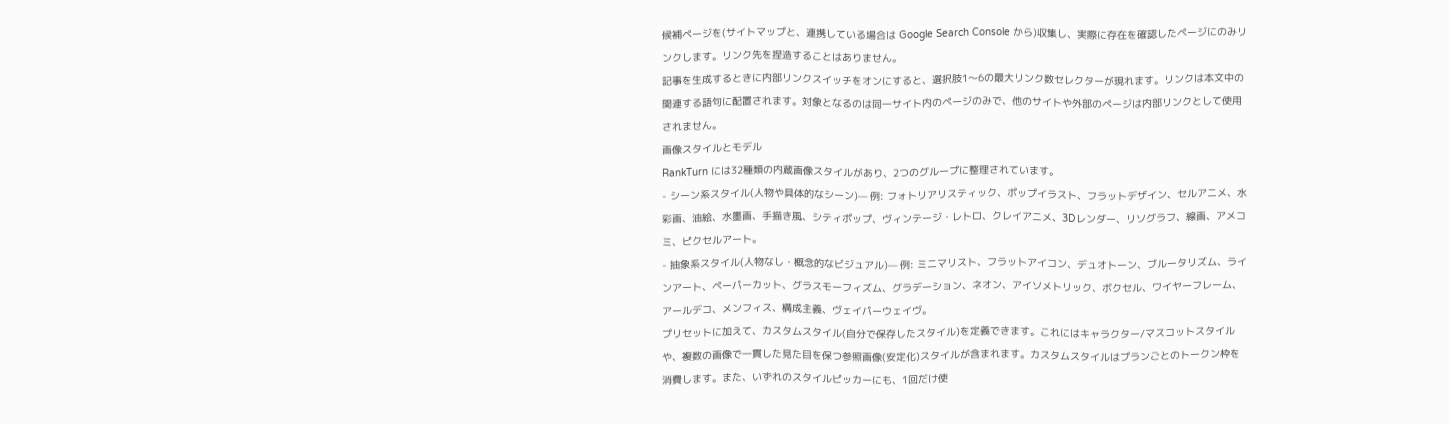候補ページを(サイトマップと、連携している場合は Google Search Console から)収集し、実際に存在を確認したページにのみリンクします。リンク先を捏造することはありません。
記事を生成するときに内部リンクスイッチをオンにすると、選択肢1〜6の最大リンク数セレクターが現れます。リンクは本文中の関連する語句に配置されます。対象となるのは同一サイト内のページのみで、他のサイトや外部のページは内部リンクとして使用されません。
画像スタイルとモデル
RankTurn には32種類の内蔵画像スタイルがあり、2つのグループに整理されています。
- シーン系スタイル(人物や具体的なシーン)— 例: フォトリアリスティック、ポップイラスト、フラットデザイン、セルアニメ、水彩画、油絵、水墨画、手描き風、シティポップ、ヴィンテージ・レトロ、クレイアニメ、3Dレンダー、リソグラフ、線画、アメコミ、ピクセルアート。
- 抽象系スタイル(人物なし・概念的なビジュアル)— 例: ミニマリスト、フラットアイコン、デュオトーン、ブルータリズム、ラインアート、ペーパーカット、グラスモーフィズム、グラデーション、ネオン、アイソメトリック、ボクセル、ワイヤーフレーム、アールデコ、メンフィス、構成主義、ヴェイパーウェイヴ。
プリセットに加えて、カスタムスタイル(自分で保存したスタイル)を定義できます。これにはキャラクター/マスコットスタイルや、複数の画像で一貫した見た目を保つ参照画像(安定化)スタイルが含まれます。カスタムスタイルはプランごとのトークン枠を消費します。また、いずれのスタイルピッカーにも、1回だけ使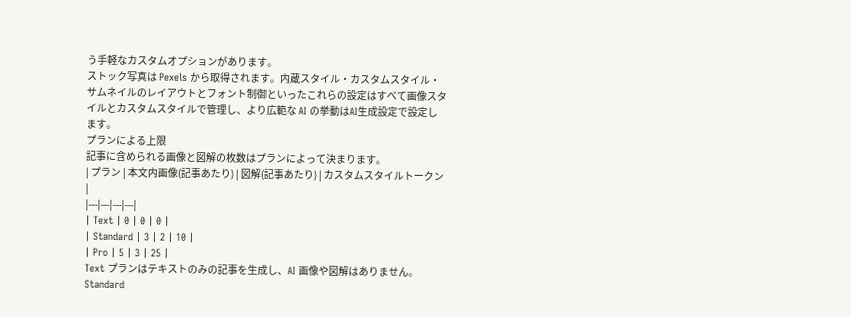う手軽なカスタムオプションがあります。
ストック写真は Pexels から取得されます。内蔵スタイル・カスタムスタイル・サムネイルのレイアウトとフォント制御といったこれらの設定はすべて画像スタイルとカスタムスタイルで管理し、より広範な AI の挙動はAI生成設定で設定します。
プランによる上限
記事に含められる画像と図解の枚数はプランによって決まります。
| プラン | 本文内画像(記事あたり) | 図解(記事あたり) | カスタムスタイルトークン |
|---|---|---|---|
| Text | 0 | 0 | 0 |
| Standard | 3 | 2 | 10 |
| Pro | 5 | 3 | 25 |
Text プランはテキストのみの記事を生成し、AI 画像や図解はありません。Standard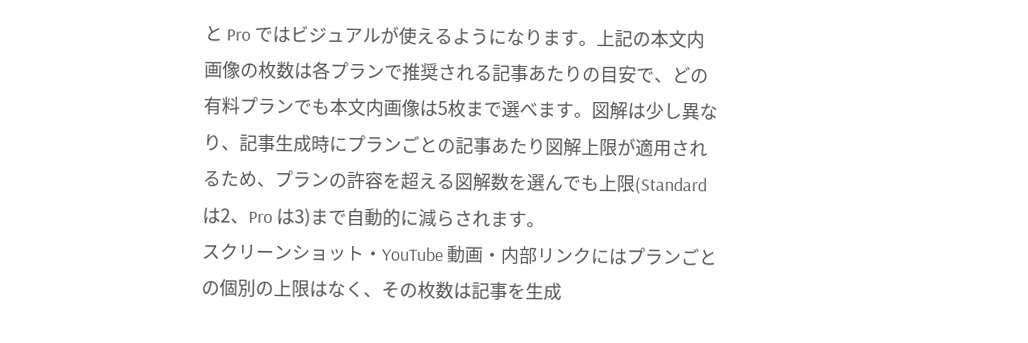と Pro ではビジュアルが使えるようになります。上記の本文内画像の枚数は各プランで推奨される記事あたりの目安で、どの有料プランでも本文内画像は5枚まで選べます。図解は少し異なり、記事生成時にプランごとの記事あたり図解上限が適用されるため、プランの許容を超える図解数を選んでも上限(Standard は2、Pro は3)まで自動的に減らされます。
スクリーンショット・YouTube 動画・内部リンクにはプランごとの個別の上限はなく、その枚数は記事を生成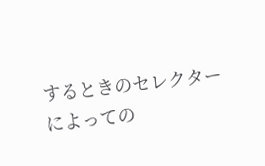するときのセレクターによっての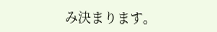み決まります。